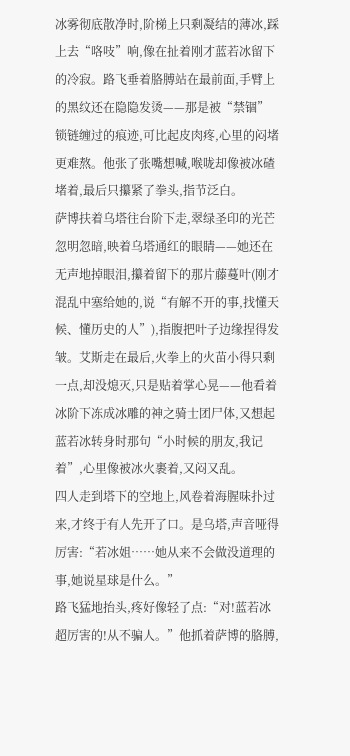冰雾彻底散净时,阶梯上只剩凝结的薄冰,踩上去“咯吱”响,像在扯着刚才蓝若冰留下的冷寂。路飞垂着胳膊站在最前面,手臂上的黑纹还在隐隐发烫——那是被“禁锢”锁链缠过的痕迹,可比起皮肉疼,心里的闷堵更难熬。他张了张嘴想喊,喉咙却像被冰碴堵着,最后只攥紧了拳头,指节泛白。
萨博扶着乌塔往台阶下走,翠绿圣印的光芒忽明忽暗,映着乌塔通红的眼睛——她还在无声地掉眼泪,攥着留下的那片藤蔓叶(刚才混乱中塞给她的,说“有解不开的事,找懂天候、懂历史的人”),指腹把叶子边缘捏得发皱。艾斯走在最后,火拳上的火苗小得只剩一点,却没熄灭,只是贴着掌心晃——他看着冰阶下冻成冰雕的神之骑士团尸体,又想起蓝若冰转身时那句“小时候的朋友,我记着”,心里像被冰火裹着,又闷又乱。
四人走到塔下的空地上,风卷着海腥味扑过来,才终于有人先开了口。是乌塔,声音哑得厉害:“若冰姐……她从来不会做没道理的事,她说星球是什么。”
路飞猛地抬头,疼好像轻了点:“对!蓝若冰超厉害的!从不骗人。”他抓着萨博的胳膊,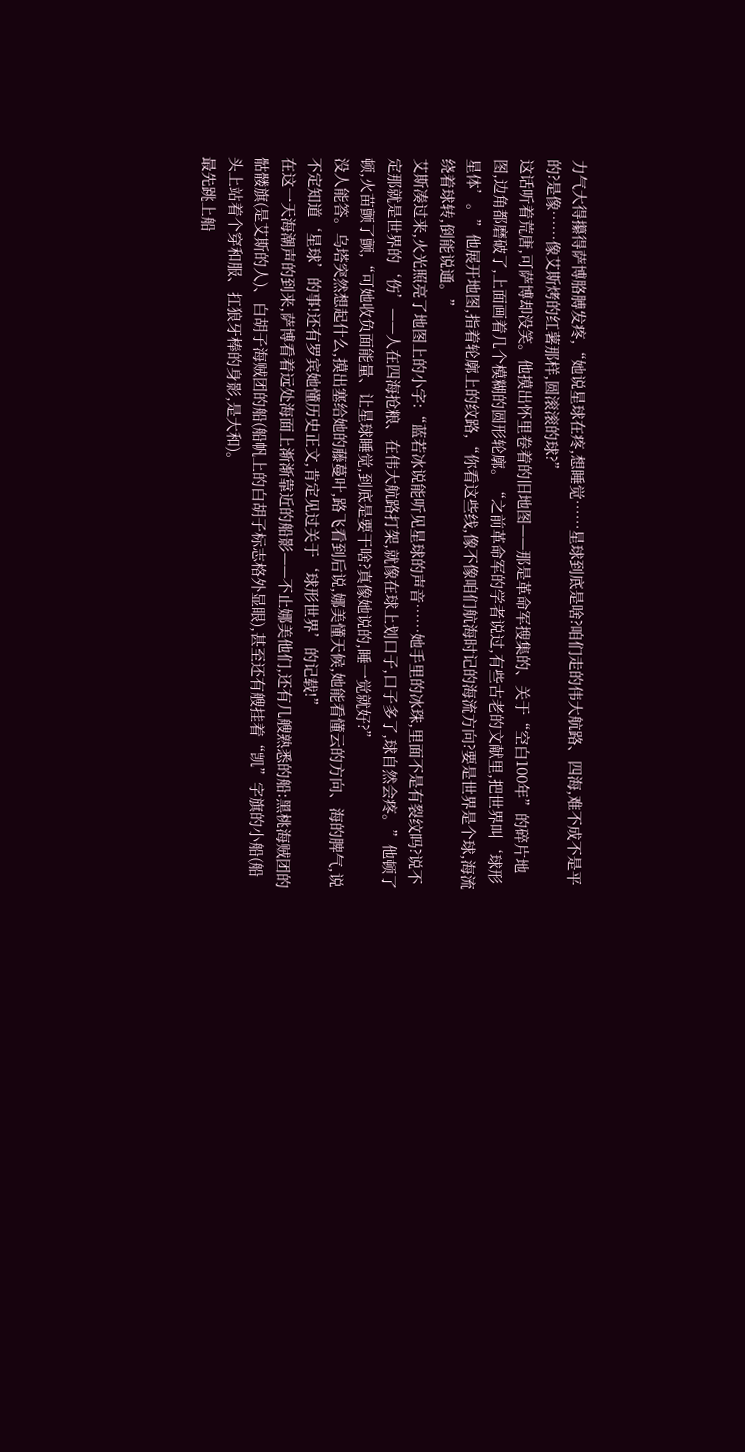力气大得攥得萨博胳膊发疼,“她说星球在疼,想睡觉……星球到底是啥?咱们走的伟大航路、四海,难不成不是平的?是像……像艾斯烤的红薯那样,圆滚滚的球?”
这话听着荒唐,可萨博却没笑。他摸出怀里卷着的旧地图——那是革命军搜集的、关于“空白100年”的碎片地图,边角都磨破了,上面画着几个模糊的圆形轮廓。“之前革命军的学者说过,有些古老的文献里,把世界叫‘球形星体’。”他展开地图,指着轮廓上的纹路,“你看这些线,像不像咱们航海时记的海流方向?要是世界是个球,海流绕着球转,倒能说通。”
艾斯凑过来,火光照亮了地图上的小字:“蓝若冰说能听见星球的声音……她手里的冰珠,里面不是有裂纹吗?说不定那就是世界的‘伤’——人在四海抢粮、在伟大航路打架,就像在球上划口子,口子多了,球自然会疼。”他顿了顿,火苗颤了颤,“可她收负面能量、让星球睡觉,到底是要干啥?真像她说的,睡一觉就好?”
没人能答。乌塔突然想起什么,摸出塞给她的藤蔓叶,路飞看到后说,娜美懂天候,她能看懂云的方向、海的脾气,说不定知道‘星球’的事!还有罗宾她懂历史正文,肯定见过关于‘球形世界’的记载!”
在这一天海潮声的到来,萨博看着远处海面上渐渐靠近的船影——不止娜美他们,还有几艘熟悉的船:黑桃海贼团的骷髅旗(是艾斯的人)、白胡子海贼团的船(船帆上的白胡子标志格外显眼),甚至还有艘挂着“凯”字旗的小船(船头上站着个穿和服、扛狼牙棒的身影,是大和)。
最先跳上船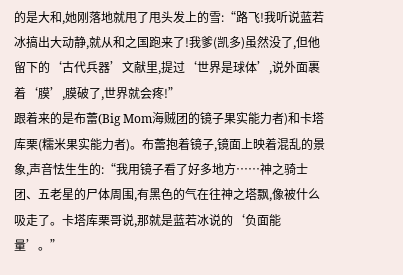的是大和,她刚落地就甩了甩头发上的雪:“路飞!我听说蓝若冰搞出大动静,就从和之国跑来了!我爹(凯多)虽然没了,但他留下的‘古代兵器’文献里,提过‘世界是球体’,说外面裹着‘膜’,膜破了,世界就会疼!”
跟着来的是布蕾(Big Mom海贼团的镜子果实能力者)和卡塔库栗(糯米果实能力者)。布蕾抱着镜子,镜面上映着混乱的景象,声音怯生生的:“我用镜子看了好多地方……神之骑士团、五老星的尸体周围,有黑色的气在往神之塔飘,像被什么吸走了。卡塔库栗哥说,那就是蓝若冰说的‘负面能量’。”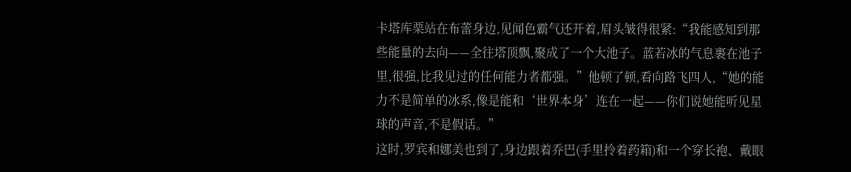卡塔库栗站在布蕾身边,见闻色霸气还开着,眉头皱得很紧:“我能感知到那些能量的去向——全往塔顶飘,聚成了一个大池子。蓝若冰的气息裹在池子里,很强,比我见过的任何能力者都强。”他顿了顿,看向路飞四人,“她的能力不是简单的冰系,像是能和‘世界本身’连在一起——你们说她能听见星球的声音,不是假话。”
这时,罗宾和娜美也到了,身边跟着乔巴(手里拎着药箱)和一个穿长袍、戴眼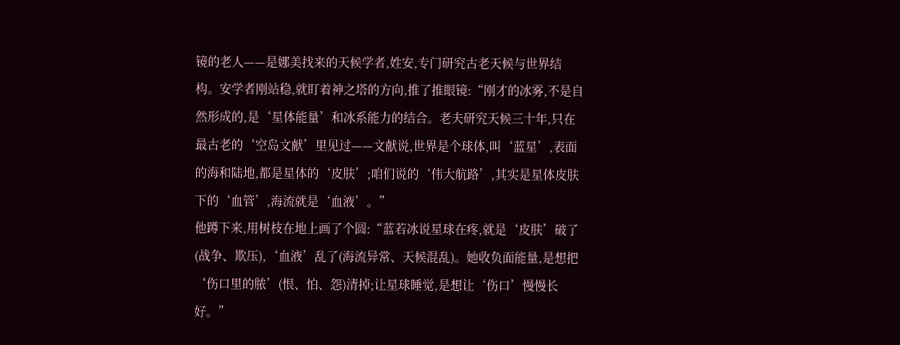镜的老人——是娜美找来的天候学者,姓安,专门研究古老天候与世界结构。安学者刚站稳,就盯着神之塔的方向,推了推眼镜:“刚才的冰雾,不是自然形成的,是‘星体能量’和冰系能力的结合。老夫研究天候三十年,只在最古老的‘空岛文献’里见过——文献说,世界是个球体,叫‘蓝星’,表面的海和陆地,都是星体的‘皮肤’;咱们说的‘伟大航路’,其实是星体皮肤下的‘血管’,海流就是‘血液’。”
他蹲下来,用树枝在地上画了个圆:“蓝若冰说星球在疼,就是‘皮肤’破了(战争、欺压),‘血液’乱了(海流异常、天候混乱)。她收负面能量,是想把‘伤口里的脓’(恨、怕、怨)清掉;让星球睡觉,是想让‘伤口’慢慢长好。”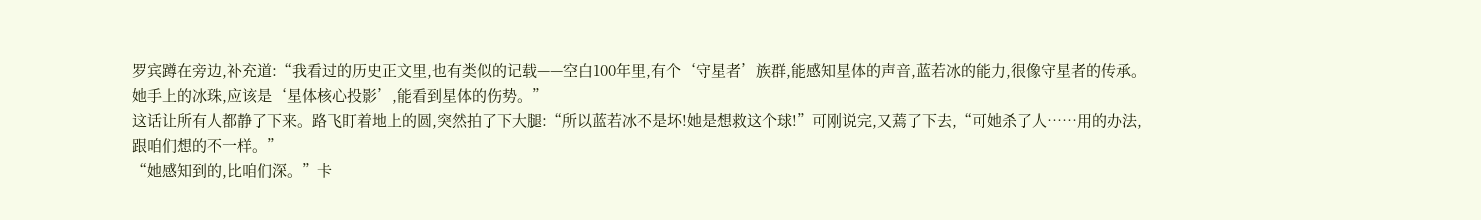罗宾蹲在旁边,补充道:“我看过的历史正文里,也有类似的记载——空白100年里,有个‘守星者’族群,能感知星体的声音,蓝若冰的能力,很像守星者的传承。她手上的冰珠,应该是‘星体核心投影’,能看到星体的伤势。”
这话让所有人都静了下来。路飞盯着地上的圆,突然拍了下大腿:“所以蓝若冰不是坏!她是想救这个球!”可刚说完,又蔫了下去,“可她杀了人……用的办法,跟咱们想的不一样。”
“她感知到的,比咱们深。”卡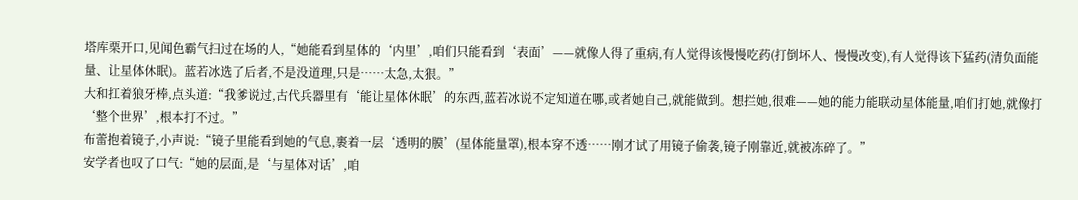塔库栗开口,见闻色霸气扫过在场的人,“她能看到星体的‘内里’,咱们只能看到‘表面’——就像人得了重病,有人觉得该慢慢吃药(打倒坏人、慢慢改变),有人觉得该下猛药(清负面能量、让星体休眠)。蓝若冰选了后者,不是没道理,只是……太急,太狠。”
大和扛着狼牙棒,点头道:“我爹说过,古代兵器里有‘能让星体休眠’的东西,蓝若冰说不定知道在哪,或者她自己,就能做到。想拦她,很难——她的能力能联动星体能量,咱们打她,就像打‘整个世界’,根本打不过。”
布蕾抱着镜子,小声说:“镜子里能看到她的气息,裹着一层‘透明的膜’(星体能量罩),根本穿不透……刚才试了用镜子偷袭,镜子刚靠近,就被冻碎了。”
安学者也叹了口气:“她的层面,是‘与星体对话’,咱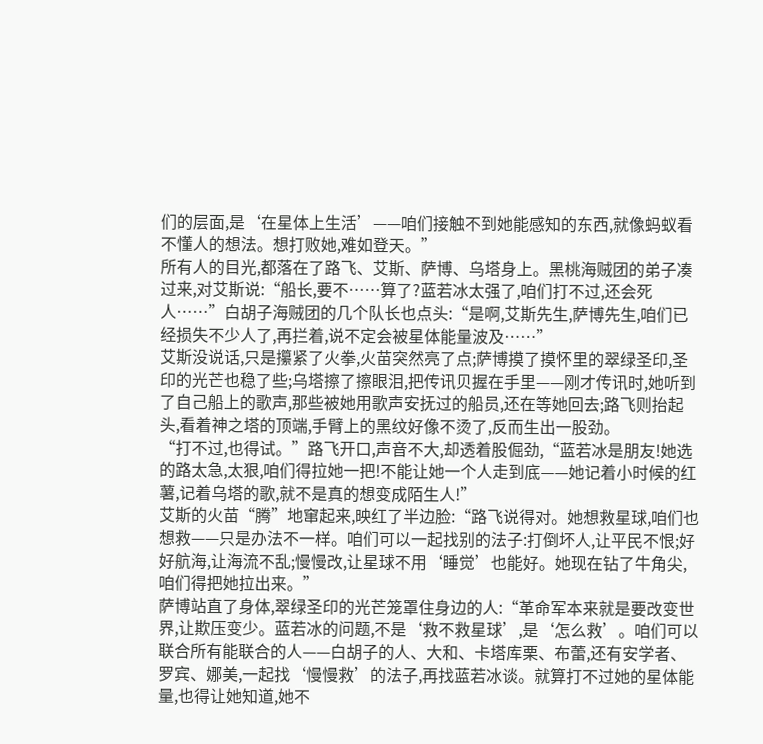们的层面,是‘在星体上生活’——咱们接触不到她能感知的东西,就像蚂蚁看不懂人的想法。想打败她,难如登天。”
所有人的目光,都落在了路飞、艾斯、萨博、乌塔身上。黑桃海贼团的弟子凑过来,对艾斯说:“船长,要不……算了?蓝若冰太强了,咱们打不过,还会死人……”白胡子海贼团的几个队长也点头:“是啊,艾斯先生,萨博先生,咱们已经损失不少人了,再拦着,说不定会被星体能量波及……”
艾斯没说话,只是攥紧了火拳,火苗突然亮了点;萨博摸了摸怀里的翠绿圣印,圣印的光芒也稳了些;乌塔擦了擦眼泪,把传讯贝握在手里——刚才传讯时,她听到了自己船上的歌声,那些被她用歌声安抚过的船员,还在等她回去;路飞则抬起头,看着神之塔的顶端,手臂上的黑纹好像不烫了,反而生出一股劲。
“打不过,也得试。”路飞开口,声音不大,却透着股倔劲,“蓝若冰是朋友!她选的路太急,太狠,咱们得拉她一把!不能让她一个人走到底——她记着小时候的红薯,记着乌塔的歌,就不是真的想变成陌生人!”
艾斯的火苗“腾”地窜起来,映红了半边脸:“路飞说得对。她想救星球,咱们也想救——只是办法不一样。咱们可以一起找别的法子:打倒坏人,让平民不恨;好好航海,让海流不乱;慢慢改,让星球不用‘睡觉’也能好。她现在钻了牛角尖,咱们得把她拉出来。”
萨博站直了身体,翠绿圣印的光芒笼罩住身边的人:“革命军本来就是要改变世界,让欺压变少。蓝若冰的问题,不是‘救不救星球’,是‘怎么救’。咱们可以联合所有能联合的人——白胡子的人、大和、卡塔库栗、布蕾,还有安学者、罗宾、娜美,一起找‘慢慢救’的法子,再找蓝若冰谈。就算打不过她的星体能量,也得让她知道,她不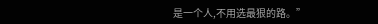是一个人,不用选最狠的路。”